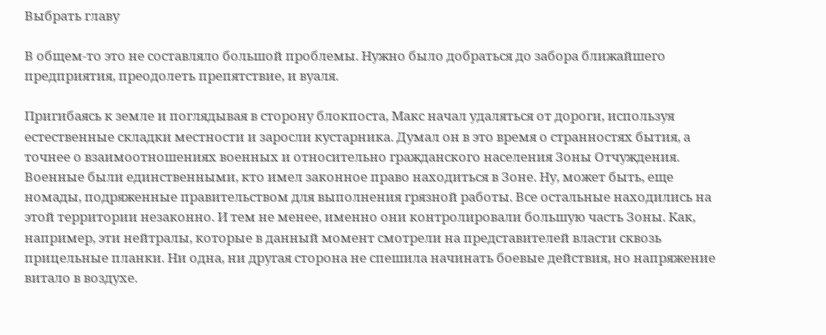Выбрать главу

В общем-то это не составляло большой проблемы. Нужно было добраться до забора ближайшего предприятия, преодолеть препятствие, и вуаля.

Пригибаясь к земле и поглядывая в сторону блокпоста, Макс начал удаляться от дороги, используя естественные складки местности и заросли кустарника. Думал он в это время о странностях бытия, а точнее о взаимоотношениях военных и относительно гражданского населения Зоны Отчуждения. Военные были единственными, кто имел законное право находиться в Зоне. Ну, может быть, еще номады, подряженные правительством для выполнения грязной работы. Все остальные находились на этой территории незаконно. И тем не менее, именно они контролировали большую часть Зоны. Как, например, эти нейтралы, которые в данный момент смотрели на представителей власти сквозь прицельные планки. Ни одна, ни другая сторона не спешила начинать боевые действия, но напряжение витало в воздухе.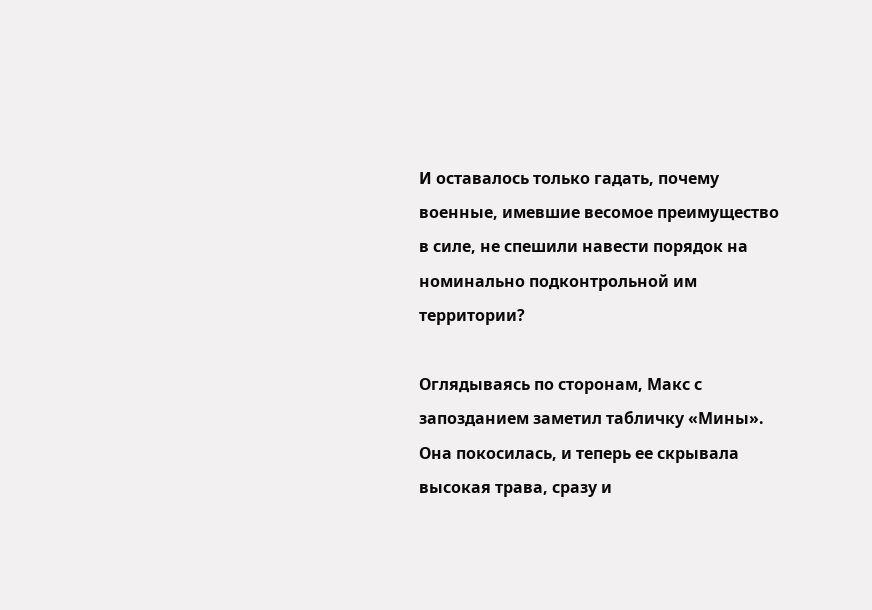И оставалось только гадать, почему военные, имевшие весомое преимущество в силе, не спешили навести порядок на номинально подконтрольной им территории?

Оглядываясь по сторонам, Макс с запозданием заметил табличку «Мины». Она покосилась, и теперь ее скрывала высокая трава, сразу и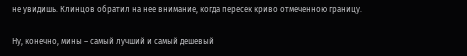не увидишь. Клинцов обратил на нее внимание, когда пересек криво отмеченною границу.

Ну, конечно, мины – самый лучший и самый дешевый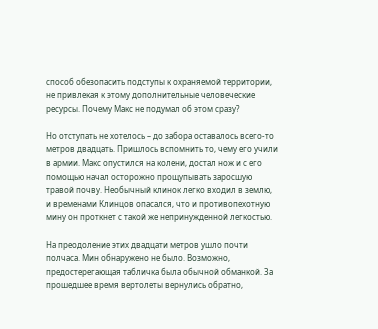способ обезопасить подступы к охраняемой территории, не привлекая к этому дополнительные человеческие ресурсы. Почему Макс не подумал об этом сразу?

Но отступать не хотелось – до забора оставалось всего-то метров двадцать. Пришлось вспомнить то, чему его учили в армии. Макс опустился на колени, достал нож и с его помощью начал осторожно прощупывать заросшую травой почву. Необычный клинок легко входил в землю, и временами Клинцов опасался, что и противопехотную мину он проткнет с такой же непринужденной легкостью.

На преодоление этих двадцати метров ушло почти полчаса. Мин обнаружено не было. Возможно, предостерегающая табличка была обычной обманкой. За прошедшее время вертолеты вернулись обратно,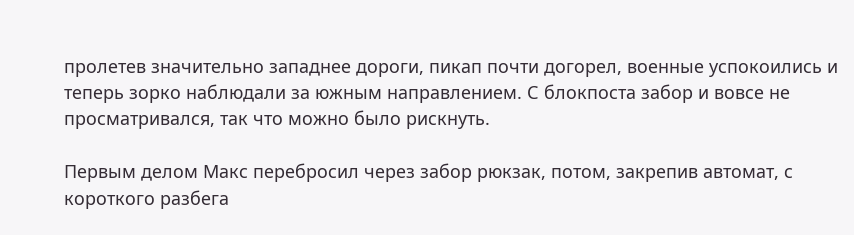пролетев значительно западнее дороги, пикап почти догорел, военные успокоились и теперь зорко наблюдали за южным направлением. С блокпоста забор и вовсе не просматривался, так что можно было рискнуть.

Первым делом Макс перебросил через забор рюкзак, потом, закрепив автомат, с короткого разбега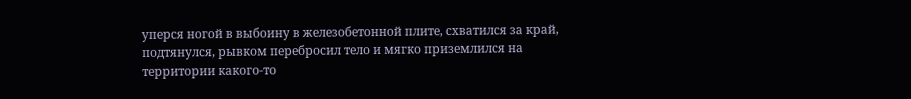уперся ногой в выбоину в железобетонной плите, схватился за край, подтянулся, рывком перебросил тело и мягко приземлился на территории какого-то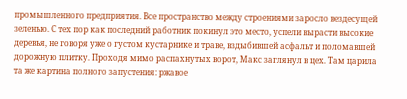промышленного предприятия. Все пространство между строениями заросло вездесущей зеленью. С тех пор как последний работник покинул это место, успели вырасти высокие деревья, не говоря уже о густом кустарнике и траве, вздыбившей асфальт и поломавшей дорожную плитку. Проходя мимо распахнутых ворот, Макс заглянул в цех. Там царила та же картина полного запустения: ржавое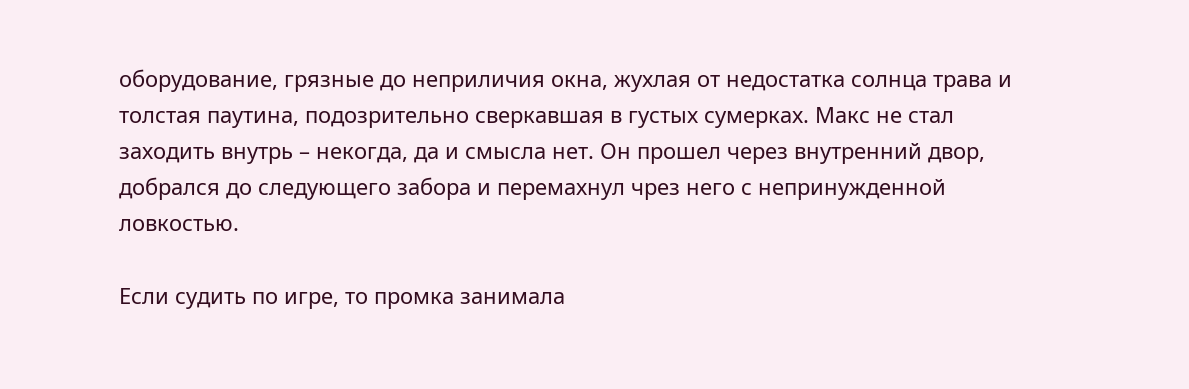оборудование, грязные до неприличия окна, жухлая от недостатка солнца трава и толстая паутина, подозрительно сверкавшая в густых сумерках. Макс не стал заходить внутрь – некогда, да и смысла нет. Он прошел через внутренний двор, добрался до следующего забора и перемахнул чрез него с непринужденной ловкостью.

Если судить по игре, то промка занимала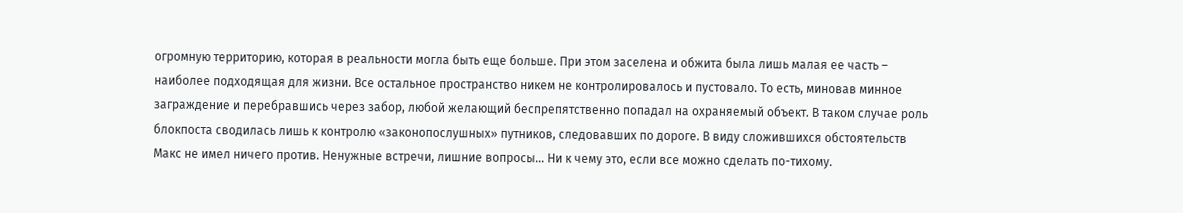огромную территорию, которая в реальности могла быть еще больше. При этом заселена и обжита была лишь малая ее часть – наиболее подходящая для жизни. Все остальное пространство никем не контролировалось и пустовало. То есть, миновав минное заграждение и перебравшись через забор, любой желающий беспрепятственно попадал на охраняемый объект. В таком случае роль блокпоста сводилась лишь к контролю «законопослушных» путников, следовавших по дороге. В виду сложившихся обстоятельств Макс не имел ничего против. Ненужные встречи, лишние вопросы… Ни к чему это, если все можно сделать по-тихому.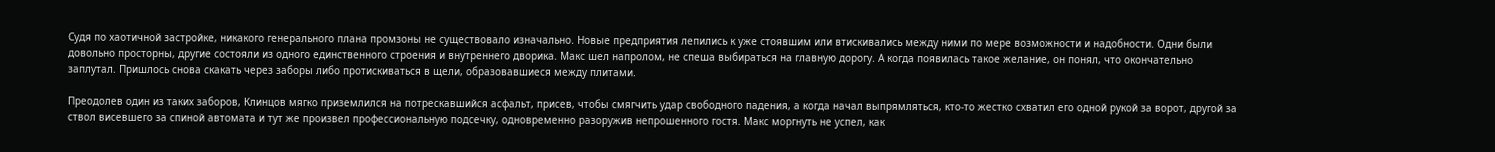Судя по хаотичной застройке, никакого генерального плана промзоны не существовало изначально. Новые предприятия лепились к уже стоявшим или втискивались между ними по мере возможности и надобности. Одни были довольно просторны, другие состояли из одного единственного строения и внутреннего дворика. Макс шел напролом, не спеша выбираться на главную дорогу. А когда появилась такое желание, он понял, что окончательно заплутал. Пришлось снова скакать через заборы либо протискиваться в щели, образовавшиеся между плитами.

Преодолев один из таких заборов, Клинцов мягко приземлился на потрескавшийся асфальт, присев, чтобы смягчить удар свободного падения, а когда начал выпрямляться, кто-то жестко схватил его одной рукой за ворот, другой за ствол висевшего за спиной автомата и тут же произвел профессиональную подсечку, одновременно разоружив непрошенного гостя. Макс моргнуть не успел, как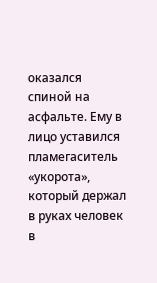оказался спиной на асфальте. Ему в лицо уставился пламегаситель «укорота», который держал в руках человек в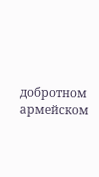добротном армейском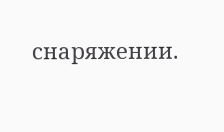снаряжении.